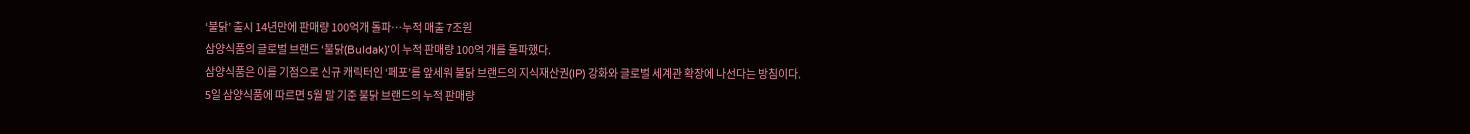‘불닭’ 출시 14년만에 판매량 100억개 돌파…누적 매출 7조원
삼양식품의 글로벌 브랜드 ‘불닭(Buldak)’이 누적 판매량 100억 개를 돌파했다.
삼양식품은 이를 기점으로 신규 캐릭터인 ‘페포’를 앞세워 불닭 브랜드의 지식재산권(IP) 강화와 글로벌 세계관 확장에 나선다는 방침이다.
5일 삼양식품에 따르면 5월 말 기준 불닭 브랜드의 누적 판매량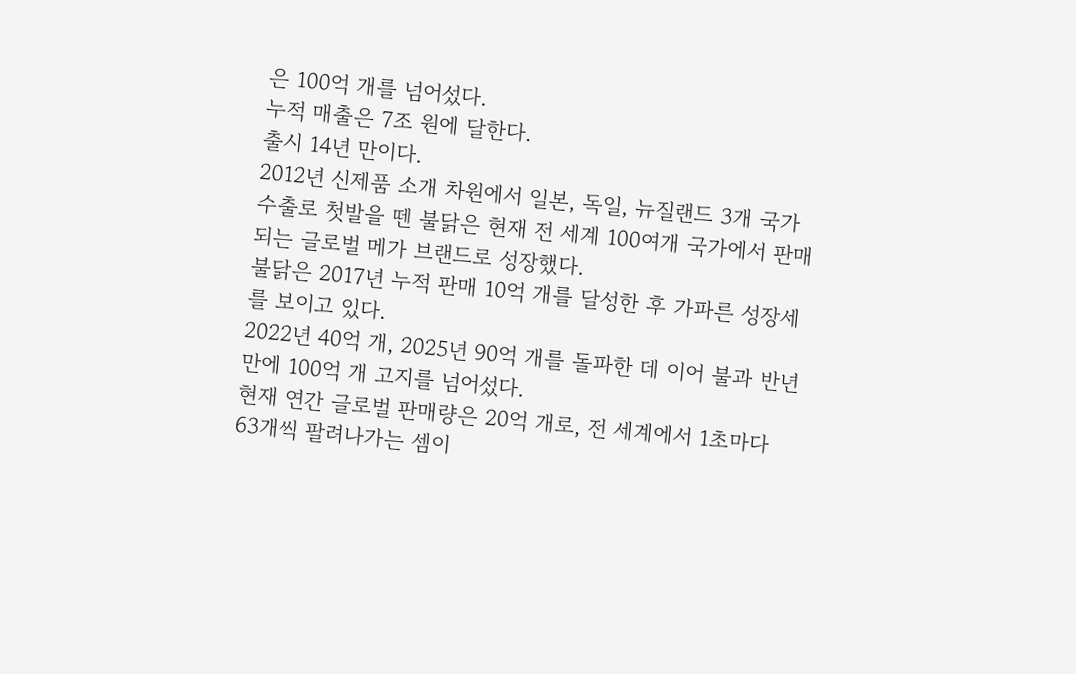은 100억 개를 넘어섰다.
누적 매출은 7조 원에 달한다.
출시 14년 만이다.
2012년 신제품 소개 차원에서 일본, 독일, 뉴질랜드 3개 국가 수출로 첫발을 뗀 불닭은 현재 전 세계 100여개 국가에서 판매되는 글로벌 메가 브랜드로 성장했다.
불닭은 2017년 누적 판매 10억 개를 달성한 후 가파른 성장세를 보이고 있다.
2022년 40억 개, 2025년 90억 개를 돌파한 데 이어 불과 반년 만에 100억 개 고지를 넘어섰다.
현재 연간 글로벌 판매량은 20억 개로, 전 세계에서 1초마다 63개씩 팔려나가는 셈이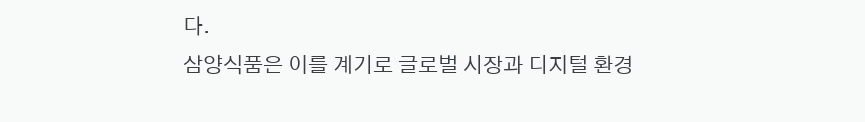다.
삼양식품은 이를 계기로 글로벌 시장과 디지털 환경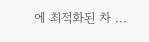에 최적화된 차 ...